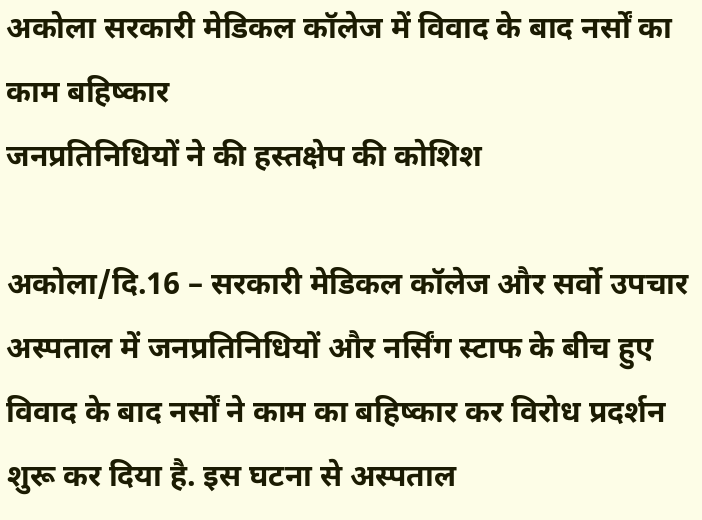अकोला सरकारी मेडिकल कॉलेज में विवाद के बाद नर्सों का काम बहिष्कार
जनप्रतिनिधियों ने की हस्तक्षेप की कोशिश

अकोला/दि.16 – सरकारी मेडिकल कॉलेज और सर्वो उपचार अस्पताल में जनप्रतिनिधियों और नर्सिंग स्टाफ के बीच हुए विवाद के बाद नर्सों ने काम का बहिष्कार कर विरोध प्रदर्शन शुरू कर दिया है. इस घटना से अस्पताल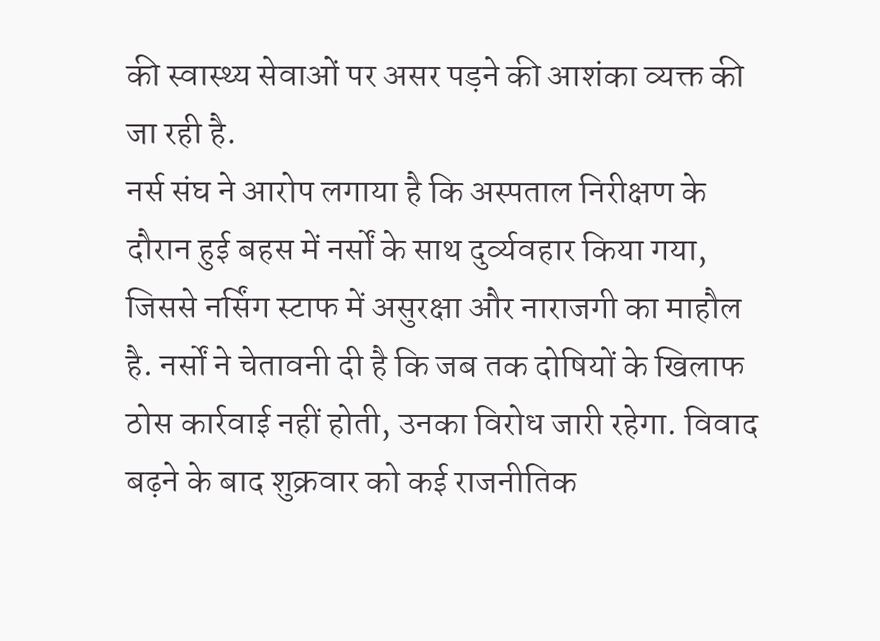की स्वास्थ्य सेवाओं पर असर पड़ने की आशंका व्यक्त की जा रही है.
नर्स संघ ने आरोप लगाया है कि अस्पताल निरीक्षण के दौरान हुई बहस में नर्सों के साथ दुर्व्यवहार किया गया, जिससे नर्सिंग स्टाफ में असुरक्षा और नाराजगी का माहौल है. नर्सों ने चेतावनी दी है कि जब तक दोषियों के खिलाफ ठोस कार्रवाई नहीं होती, उनका विरोध जारी रहेगा. विवाद बढ़ने के बाद शुक्रवार को कई राजनीतिक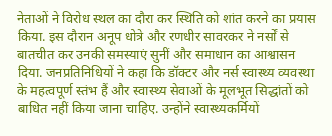नेताओं ने विरोध स्थल का दौरा कर स्थिति को शांत करने का प्रयास किया. इस दौरान अनूप धोत्रे और रणधीर सावरकर ने नर्सों से बातचीत कर उनकी समस्याएं सुनीं और समाधान का आश्वासन दिया. जनप्रतिनिधियों ने कहा कि डॉक्टर और नर्स स्वास्थ्य व्यवस्था के महत्वपूर्ण स्तंभ हैं और स्वास्थ्य सेवाओं के मूलभूत सिद्धांतों को बाधित नहीं किया जाना चाहिए. उन्होंने स्वास्थ्यकर्मियों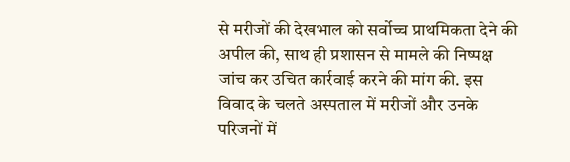से मरीजों की देखभाल को सर्वोच्च प्राथमिकता देने की अपील की, साथ ही प्रशासन से मामले की निष्पक्ष जांच कर उचित कार्रवाई करने की मांग की. इस विवाद के चलते अस्पताल में मरीजों और उनके परिजनों में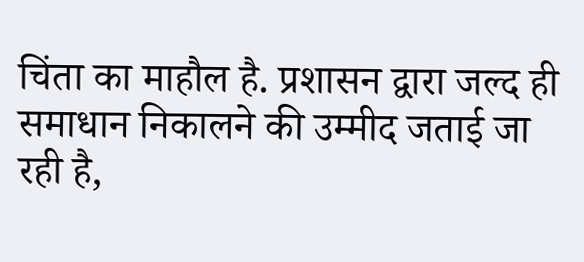चिंता का माहौल है. प्रशासन द्वारा जल्द ही समाधान निकालने की उम्मीद जताई जा रही है,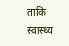ताकि स्वास्थ्य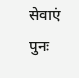सेवाएं पुनः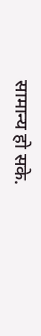सामान्य हो सके.